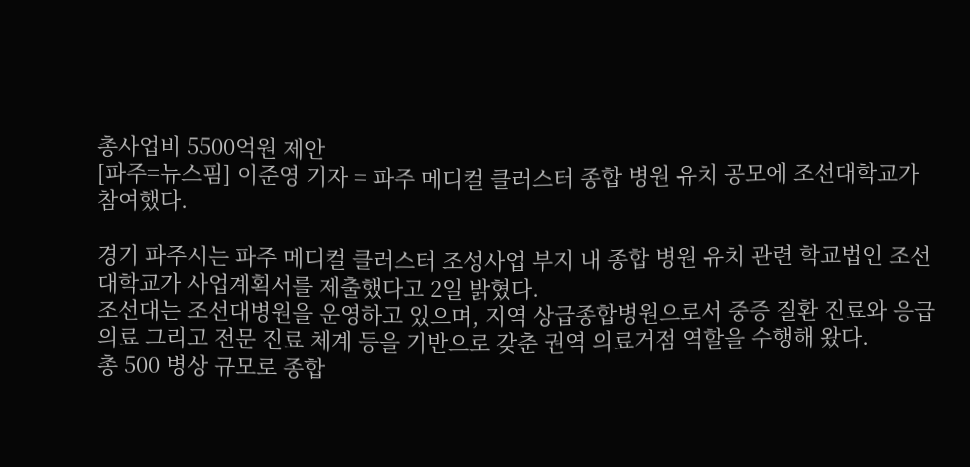총사업비 5500억원 제안
[파주=뉴스핌] 이준영 기자 = 파주 메디컬 클러스터 종합 병원 유치 공모에 조선대학교가 참여했다.

경기 파주시는 파주 메디컬 클러스터 조성사업 부지 내 종합 병원 유치 관련 학교법인 조선대학교가 사업계획서를 제출했다고 2일 밝혔다.
조선대는 조선대병원을 운영하고 있으며, 지역 상급종합병원으로서 중증 질환 진료와 응급의료 그리고 전문 진료 체계 등을 기반으로 갖춘 권역 의료거점 역할을 수행해 왔다.
총 500 병상 규모로 종합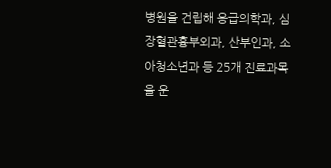병원을 건립해 응급의학과, 심장혈관흉부외과, 산부인과, 소아청소년과 등 25개 진료과목을 운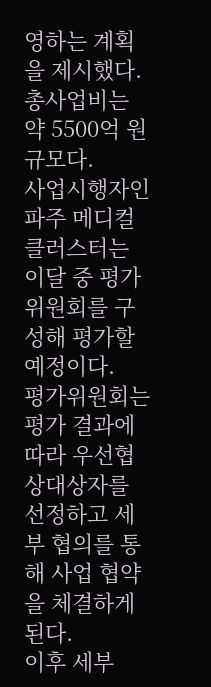영하는 계획을 제시했다. 총사업비는 약 5500억 원 규모다.
사업시행자인 파주 메디컬 클러스터는 이달 중 평가위원회를 구성해 평가할 예정이다.
평가위원회는 평가 결과에 따라 우선협상대상자를 선정하고 세부 협의를 통해 사업 협약을 체결하게 된다.
이후 세부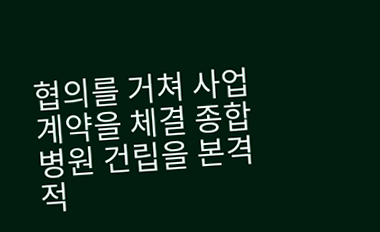협의를 거쳐 사업계약을 체결 종합병원 건립을 본격적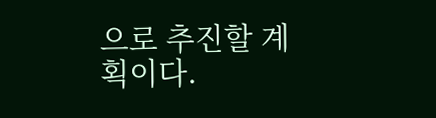으로 추진할 계획이다.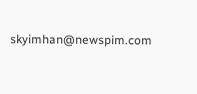skyimhan@newspim.com